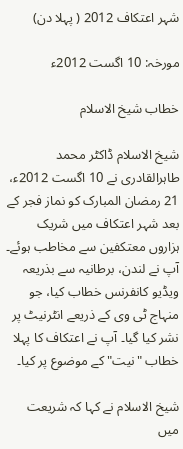شہر اعتکاف 2012 ( پہلا دن)

مورخہ: 10 اگست 2012ء

خطاب شیخ الاسلام

شیخ الاسلام ڈاکٹر محمد طاہرالقادری نے 10 اگست 2012ء، 21 رمضان المبارک کو نماز فجر کے بعد شہر اعتکاف میں شریک ہزاروں معتکفین سے مخاطب ہوئے۔ آپ نے لندن، برطانیہ سے بذریعہ ویڈیو کانفرنس خطاب کیا، جو منہاج ٹی وی کے ذریعے انٹرنیٹ پر نشر کیا گیا۔ آپ نے اعتکاف کا پہلا خطاب "نیت" کے موضوع پر کیا۔

شیخ الاسلام نے کہا کہ شریعت میں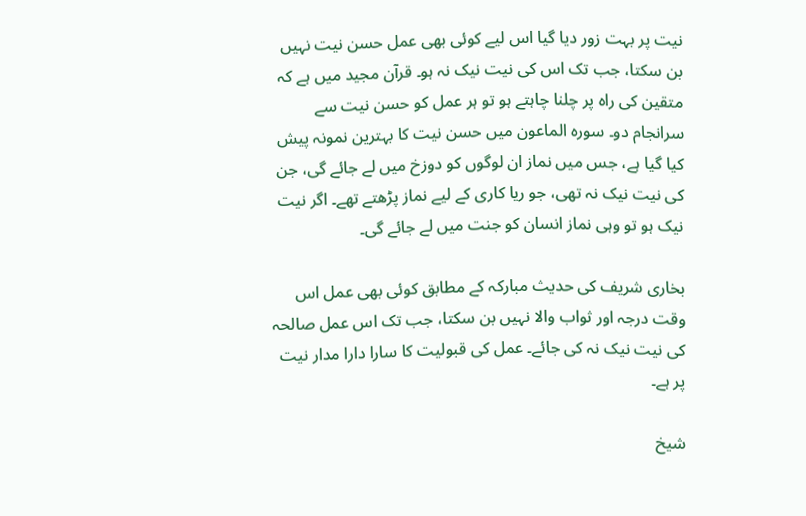نیت پر بہت زور دیا گیا اس لیے کوئی بھی عمل حسن نیت نہیں بن سکتا، جب تک اس کی نیت نیک نہ ہو۔ قرآن مجید میں ہے کہ متقین کی راہ پر چلنا چاہتے ہو تو ہر عمل کو حسن نیت سے سرانجام دو۔ سورہ الماعون میں حسن نیت کا بہترین نمونہ پیش کیا گیا ہے، جس میں نماز ان لوگوں کو دوزخ میں لے جائے گی، جن کی نیت نیک نہ تھی، جو ریا کاری کے لیے نماز پڑھتے تھے۔ اگر نیت نیک ہو تو وہی نماز انسان کو جنت میں لے جائے گی۔

بخاری شریف کی حدیث مبارکہ کے مطابق کوئی بھی عمل اس وقت درجہ اور ثواب والا نہیں بن سکتا، جب تک اس عمل صالحہ کی نیت نیک نہ کی جائے۔ عمل کی قبولیت کا سارا دارا مدار نیت پر ہے۔

شیخ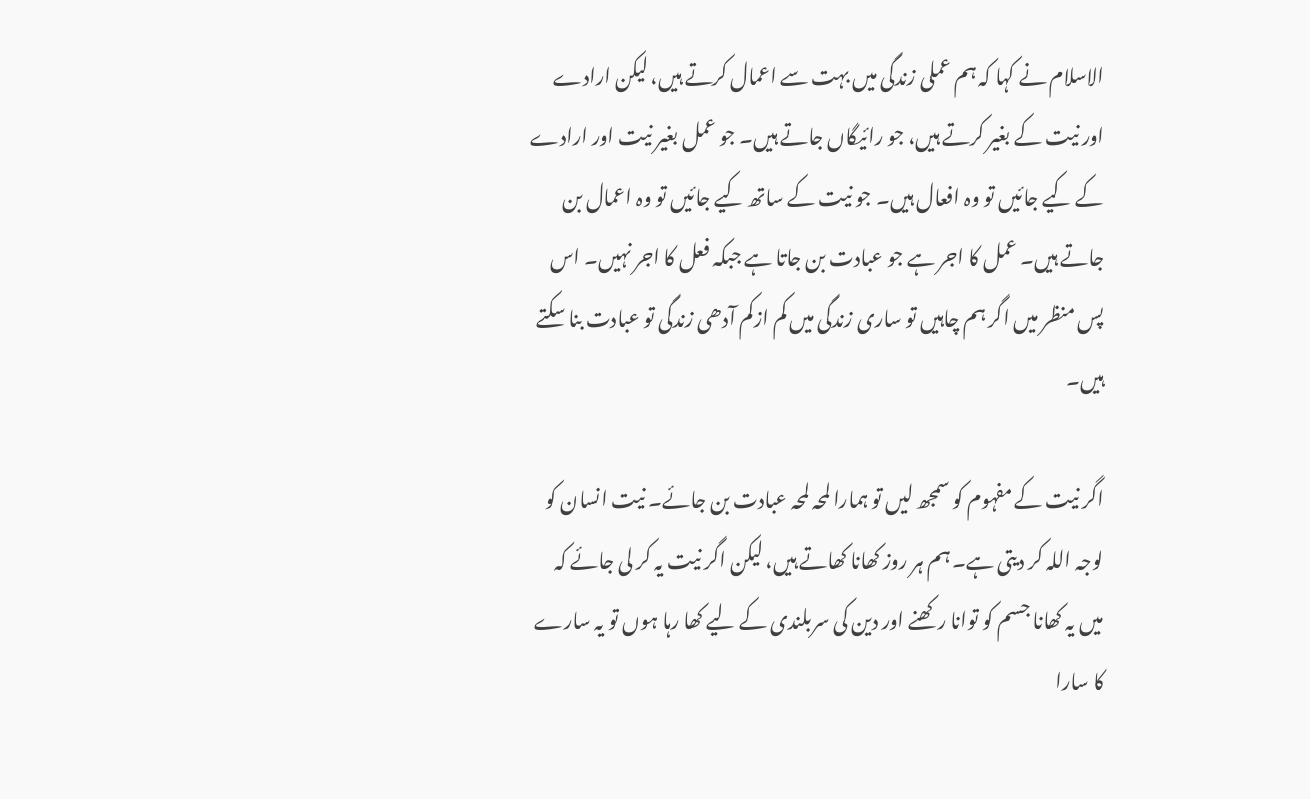الاسلام نے کہا کہ ہم عملی زندگی میں بہت سے اعمال کرتے ہیں، لیکن ارادے اور نیت کے بغیر کرتے ہیں، جو رائیگاں جاتے ہیں۔ جو عمل بغیر نیت اور ارادے کے کیے جائیں تو وہ افعال ہیں۔ جو نیت کے ساتھ کیے جائیں تو وہ اعمال بن جاتے ہیں۔ عمل کا اجر ہے جو عبادت بن جاتا ہے جبکہ فعل کا اجر نہیں۔ اس پس منظر میں اگر ہم چاہیں تو ساری زندگی میں کم ازکم آدھی زندگی تو عبادت بنا سکتے ہیں۔

اگر نیت کے مفہوم کو سمجھ لیں تو ہمارا لمحہ لمحہ عبادت بن جائے۔ نیت انسان کو لوجہ اللہ کر دیتی ہے۔ ہم ہر روز کھانا کھاتے ہیں، لیکن اگر نیت یہ کر لی جائے کہ میں یہ کھانا جسم کو توانا رکھنے اور دین کی سربلندی کے لیے کھا رہا ہوں تو یہ سارے کا سارا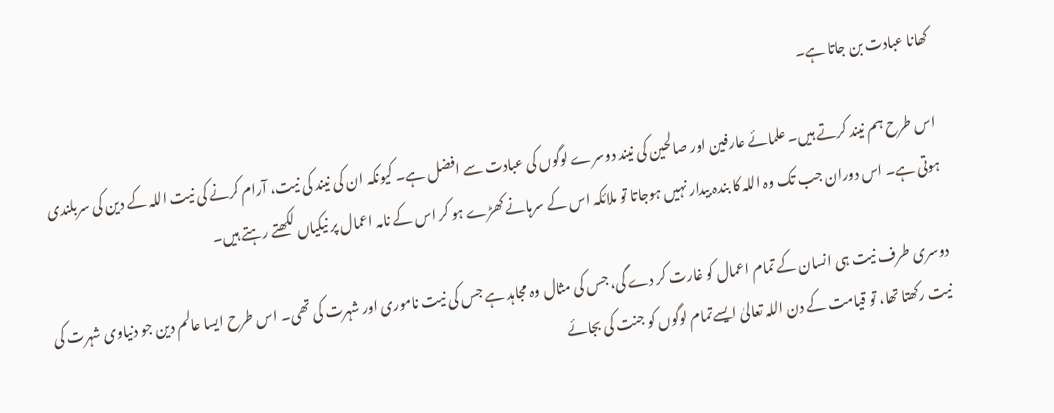کھانا عبادت بن جاتا ہے۔

اس طرح ہم نیند کرتے ہیں۔ علمائے عارفین اور صالحین کی نیند دوسرے لوگوں کی عبادت سے افضل ہے۔ کیونکہ ان کی نیند کی نیت، آرام کرنے کی نیت اللہ کے دین کی سربلندی ہوتی ہے۔ اس دوران جب تک وہ اللہ کا بندہ بیدار نہیں ہوجاتا تو ملائکہ اس کے سرہانے کھڑے ہو کر اس کے نامہ اعمال پر نیکیاں لکھتے رہتے ہیں۔

دوسری طرف نیت ہی انسان کے تمام اعمال کو غارت کر دے گی، جس کی مثال وہ مجاہد ہے جس کی نیت ناموری اور شہرت کی تھی۔ اس طرح ایسا عالم دین جو دنیاوی شہرت کی نیت رکھتا تھا، تو قیامت کے دن اللہ تعالیٰ ایسےتمام لوگوں کو جنت کی بجائے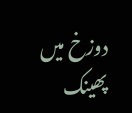دوزخ میں پھینک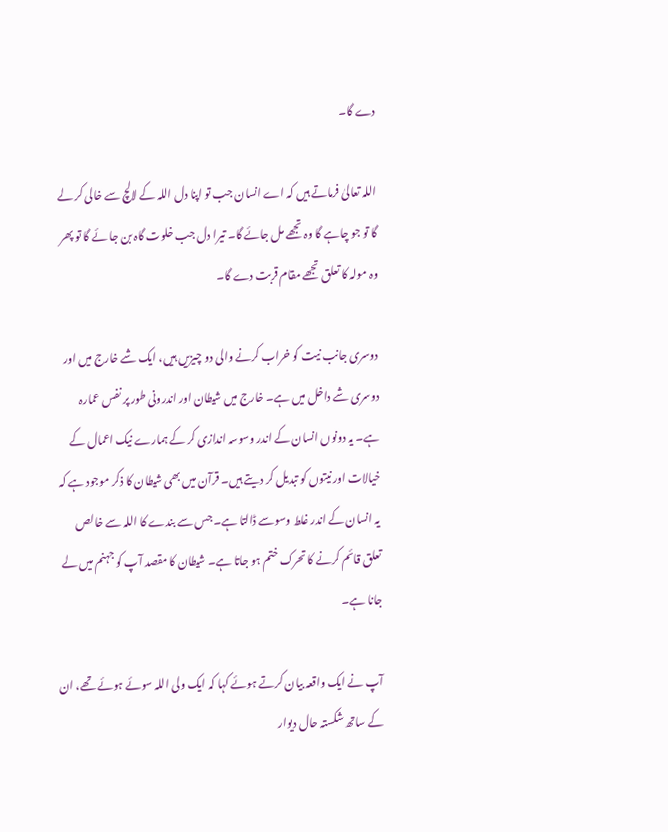دے گا۔

اللہ تعالیٰ فرماتے ہیں کہ اے انسان جب تو اپنا دل اللہ کے لالچ سے خالی کر لے گا تو جو چاہے گا وہ تجھے مل جائے گا۔ تیرا دل جب خلوت گاہ بن جا ئے گا تو پھر وہ مولہ کا تعلق تجھے مقام قربت دے گا۔

دوسری جانب نیت کو خراب کرنے والی دو چیزیں ہیں، ایک شے خارج میں اور دوسری شے داخل میں ہے۔ خارج میں شیطان اور اندرونی طور پر نفس عمارہ ہے۔ یہ دونوں انسان کے اندر وسوسہ اندازی کر کے ہمارے نیک اعمال کے خیالات اور نیتوں کو تبدیل کر دیتے ہیں۔ قرآن میں بھی شیطان کا ذکر موجود ہے کہ یہ انسان کے اندر غلط وسوسے ڈالتا ہے۔ جس سے بندے کا اللہ سے خالص تعلق قائم کرنے کا تحرک ختم ہو جاتا ہے۔ شیطان کا مقصد آپ کو جہنم میں لے جانا ہے۔

آپ نے ایک واقعہ بیان کرتے ہوئے کہا کہ ایک ولی اللہ سوئے ہوئے تھے، ان کے ساتھ شکستہ حال دیوار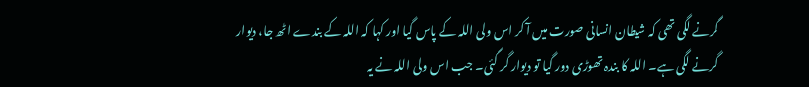گرنے لگی تھی کہ شیطان انسانی صورت میں آ کر اس ولی اللہ کے پاس گیا اور کہا کہ اللہ کے بندے اٹھ جا، دیوار گرنے لگی ہے۔ اللہ کا بندہ تھوڑی دور گیا تو دیوار گر گئی۔ جب اس ولی اللہ نے یہ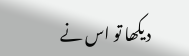دیکھا تو اس نے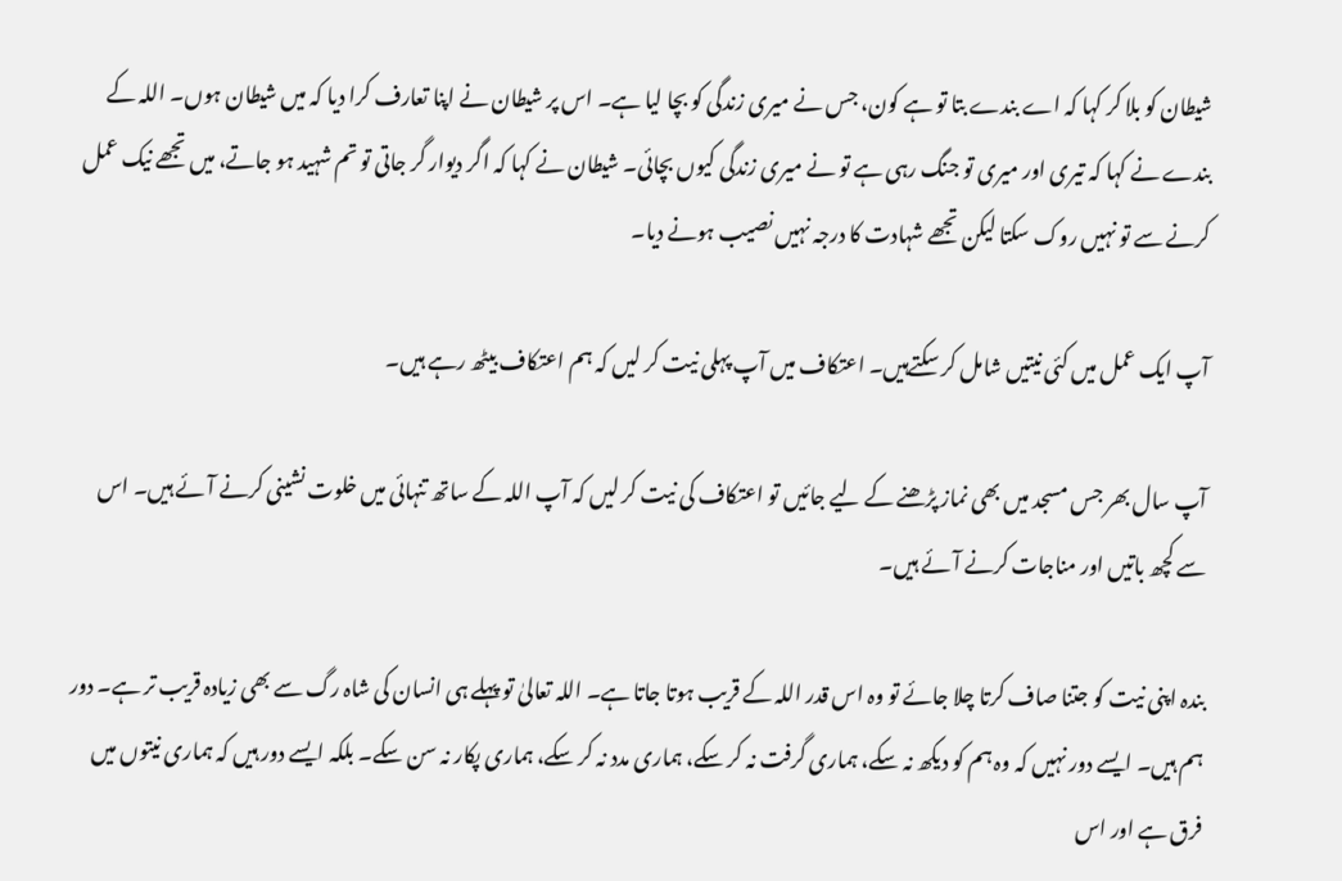شیطان کو بلا کر کہا کہ اے بندے بتا تو ہے کون، جس نے میری زندگی کو بچا لیا ہے۔ اس پر شیطان نے اپنا تعارف کرا دیا کہ میں شیطان ہوں۔ اللہ کے بندے نے کہا کہ تیری اور میری تو جنگ رہی ہے تو نے میری زندگی کیوں بچائی۔ شیطان نے کہا کہ اگر دیوار گر جاتی تو تم شہید ہو جاتے، میں تجھے نیک عمل کرنے سے تو نہیں روک سکتا لیکن تجھے شہادت کا درجہ نہیں نصیب ہونے دیا۔

آپ ایک عمل میں کئی نیتیں شامل کر سکتےہیں۔ اعتکاف میں آپ پہلی نیت کر لیں کہ ہم اعتکاف بیٹھ رہے ہیں۔

آپ سال بھر جس مسجد میں بھی نماز پڑھنے کے لیے جائیں تو اعتکاف کی نیت کر لیں کہ آپ اللہ کے ساتھ تنہائی میں خلوت نشینی کرنے آئے ہیں۔ اس سے کچھ باتیں اور مناجات کرنے آئے ہیں۔

بندہ اپنی نیت کو جتنا صاف کرتا چلا جائے تو وہ اس قدر اللہ کے قریب ہوتا جاتا ہے۔ اللہ تعالیٰ تو پہلے ہی انسان کی شاہ رگ سے بھی زیادہ قریب تر ہے۔ دور ہم ہیں۔ ایسے دور نہیں کہ وہ ہم کو دیکھ نہ سکے، ہماری گرفت نہ کر سکے، ہماری مدد نہ کر سکے، ہماری پکار نہ سن سکے۔ بلکہ ایسے دور ہیں کہ ہماری نیتوں میں فرق ہے اور اس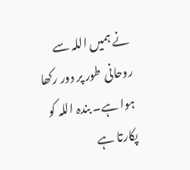نے ہمیں اللہ سے روحانی طور پر دور رکھا ہوا ہے۔ بندہ اللہ کو پکارتا ہے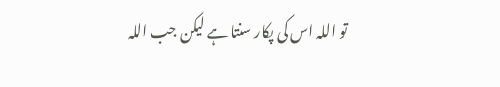تو اللہ اس کی پکار سنتا ہے لیکن جب اللہ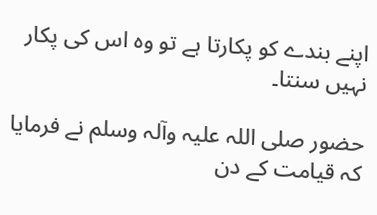اپنے بندے کو پکارتا ہے تو وہ اس کی پکار نہیں سنتا۔

حضور صلی اللہ علیہ وآلہ وسلم نے فرمایا کہ قیامت کے دن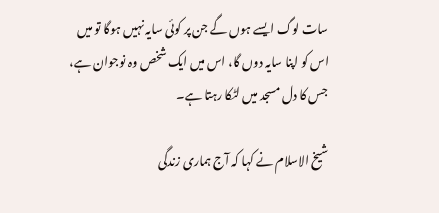سات لوگ ایسے ہوں گے جن پر کوئی سایہ نہیں ہوگا تو میں اس کو اپنا سایہ دوں گا، اس میں ایک شخص وہ نوجوان ہے، جس کا دل مسجد میں لٹکا رہتا ہے۔

شیخ الاسلام نے کہا کہ آج ہماری زندگی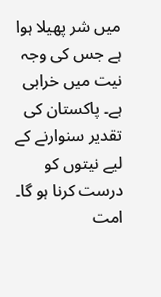میں شر پھیلا ہوا ہے جس کی وجہ نیت میں خرابی ہے۔ پاکستان کی تقدیر سنوارنے کے لیے نیتوں کو درست کرنا ہو گا۔ امت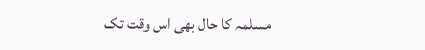مسلمہ کا حال بھی اس وقت تک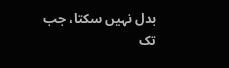بدل نہیں سکتا، جب تک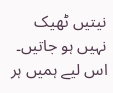نیتیں ٹھیک نہیں ہو جاتیں۔ اس لیے ہمیں ہر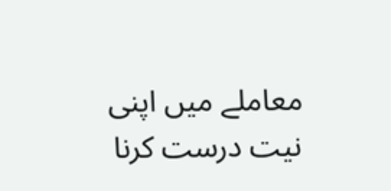معاملے میں اپنی نیت درست کرنا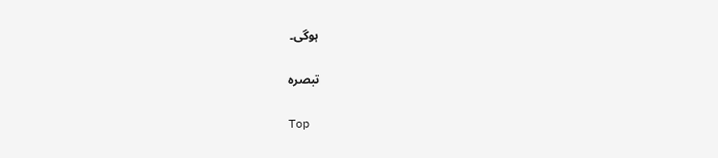ہوگی۔

تبصرہ

Top